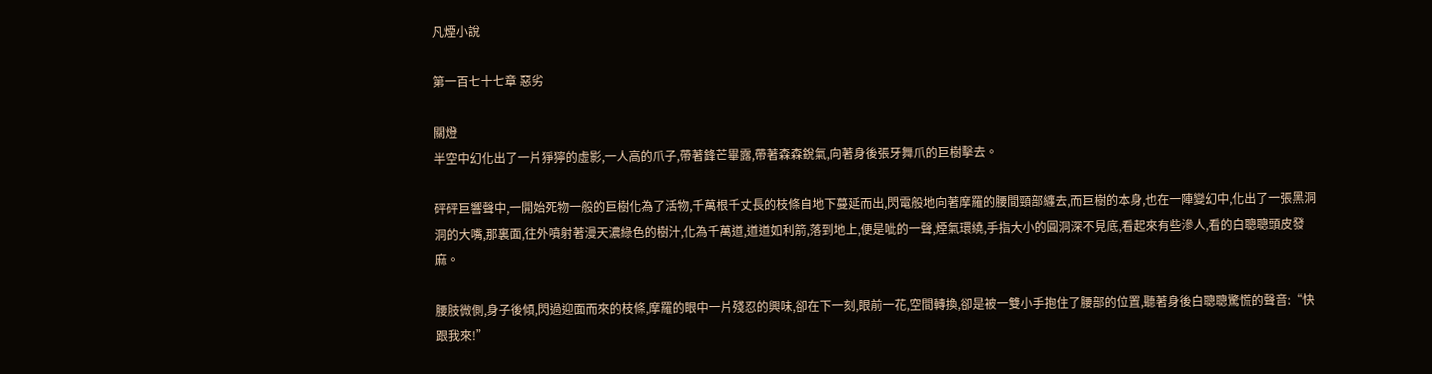凡煙小說

第一百七十七章 惡劣

關燈
半空中幻化出了一片猙獰的虛影,一人高的爪子,帶著鋒芒畢露,帶著森森銳氣,向著身後張牙舞爪的巨樹擊去。

砰砰巨響聲中,一開始死物一般的巨樹化為了活物,千萬根千丈長的枝條自地下蔓延而出,閃電般地向著摩羅的腰間頸部纏去,而巨樹的本身,也在一陣變幻中,化出了一張黑洞洞的大嘴,那裏面,往外噴射著漫天濃綠色的樹汁,化為千萬道,道道如利箭,落到地上,便是呲的一聲,煙氣環繞,手指大小的圓洞深不見底,看起來有些滲人,看的白聰聰頭皮發麻。

腰肢微側,身子後傾,閃過迎面而來的枝條,摩羅的眼中一片殘忍的興味,卻在下一刻,眼前一花,空間轉換,卻是被一雙小手抱住了腰部的位置,聽著身後白聰聰驚慌的聲音:“快跟我來!”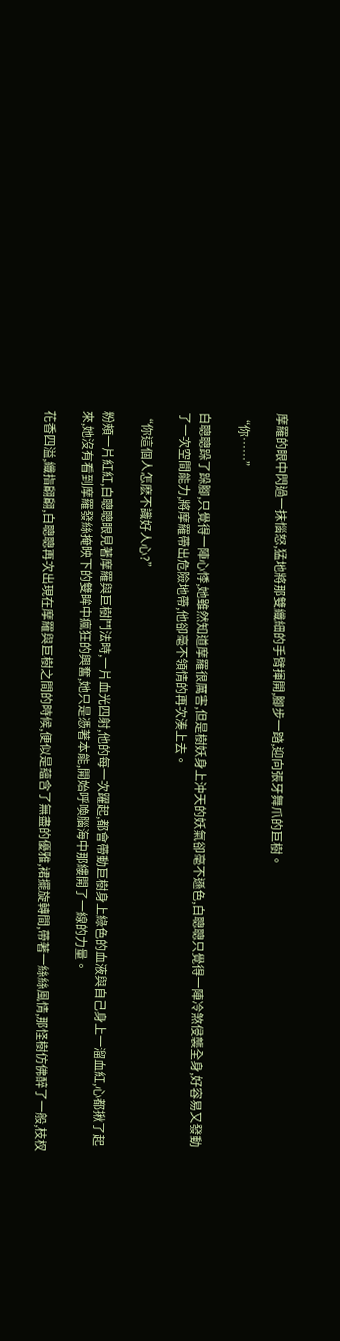摩羅的眼中閃過一抹惱怒,猛地將那雙纖細的手臂揮開,腳步一踏,迎向張牙舞爪的巨樹。

“你……”

白聰聰跺了跺腳,只覺得一陣心悸,她雖然知道摩羅很厲害,但是樹妖身上沖天的妖氣卻毫不遜色,白聰聰只覺得一陣冷煞侵襲全身,好容易又發動了一次空間能力,將摩羅帶出危險地帶,他卻毫不領情的再次湊上去。

“你這個人怎麽不識好人心?”

粉頰一片紅紅,白聰聰眼見著摩羅與巨樹鬥法時,一片血光四射,他的每一次躍起,都會帶動巨樹身上綠色的血液與自己身上一溜血紅,心都揪了起來,她沒有看到摩羅發絲掩映下的雙眸中瘋狂的興奮,她只是憑著本能,開始呼喚腦海中那縷開了一線的力量。

花香四溢,纖指翩翩,白聰聰再次出現在摩羅與巨樹之間的時候,便似是蘊含了無盡的優雅,裙擺旋轉間,帶著一絲絲風情,那怪樹仿佛醉了一般,枝杈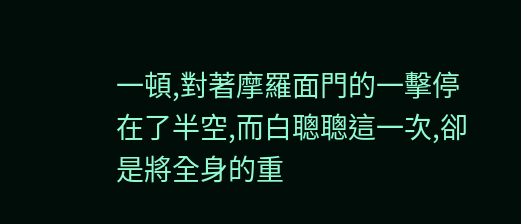一頓,對著摩羅面門的一擊停在了半空,而白聰聰這一次,卻是將全身的重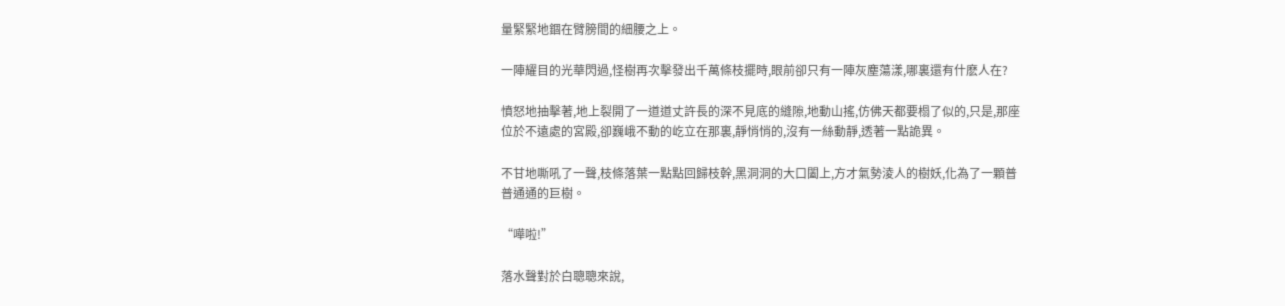量緊緊地錮在臂膀間的細腰之上。

一陣耀目的光華閃過,怪樹再次擊發出千萬條枝擺時,眼前卻只有一陣灰塵蕩漾,哪裏還有什麽人在?

憤怒地抽擊著,地上裂開了一道道丈許長的深不見底的縫隙,地動山搖,仿佛天都要榻了似的,只是,那座位於不遠處的宮殿,卻巍峨不動的屹立在那裏,靜悄悄的,沒有一絲動靜,透著一點詭異。

不甘地嘶吼了一聲,枝條落葉一點點回歸枝幹,黑洞洞的大口闔上,方才氣勢淩人的樹妖,化為了一顆普普通通的巨樹。

“嘩啦!”

落水聲對於白聰聰來說,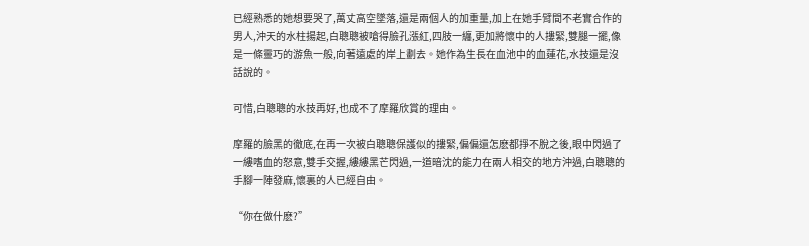已經熟悉的她想要哭了,萬丈高空墜落,還是兩個人的加重量,加上在她手臂間不老實合作的男人,沖天的水柱揚起,白聰聰被嗆得臉孔漲紅,四肢一纏,更加將懷中的人摟緊,雙腿一擺,像是一條靈巧的游魚一般,向著遠處的岸上劃去。她作為生長在血池中的血蓮花,水技還是沒話說的。

可惜,白聰聰的水技再好,也成不了摩羅欣賞的理由。

摩羅的臉黑的徹底,在再一次被白聰聰保護似的摟緊,偏偏還怎麽都掙不脫之後,眼中閃過了一縷嗜血的怒意,雙手交握,縷縷黑芒閃過,一道暗沈的能力在兩人相交的地方沖過,白聰聰的手腳一陣發麻,懷裏的人已經自由。

“你在做什麽?”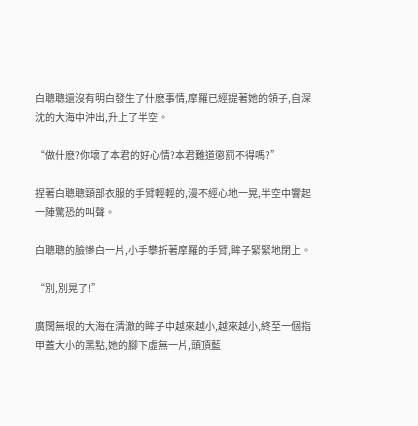白聰聰還沒有明白發生了什麽事情,摩羅已經提著她的領子,自深沈的大海中沖出,升上了半空。

“做什麽?你壞了本君的好心情?本君難道懲罰不得嗎?”

捏著白聰聰頸部衣服的手臂輕輕的,漫不經心地一晃,半空中響起一陣驚恐的叫聲。

白聰聰的臉慘白一片,小手攀折著摩羅的手臂,眸子緊緊地閉上。

“別,別晃了!”

廣闊無垠的大海在清澈的眸子中越來越小,越來越小,終至一個指甲蓋大小的黑點,她的腳下虛無一片,頭頂藍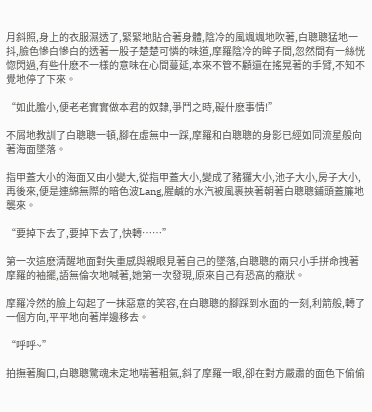月斜照,身上的衣服濕透了,緊緊地貼合著身體,陰冷的風颯颯地吹著,白聰聰猛地一抖,臉色慘白慘白的透著一股子楚楚可憐的味道,摩羅陰冷的眸子間,忽然間有一絲恍惚閃過,有些什麽不一樣的意味在心間蔓延,本來不管不顧還在搖晃著的手臂,不知不覺地停了下來。

“如此膽小,便老老實實做本君的奴隸,爭鬥之時,礙什麽事情!”

不屑地教訓了白聰聰一頓,腳在虛無中一踩,摩羅和白聰聰的身影已經如同流星般向著海面墜落。

指甲蓋大小的海面又由小變大,從指甲蓋大小,變成了豬玀大小,池子大小,房子大小,再後來,便是連綿無際的暗色波Lang,腥鹹的水汽被風裹挾著朝著白聰聰鋪頭蓋簾地襲來。

“要掉下去了,要掉下去了,快轉……”

第一次這麽清醒地面對失重感與親眼見著自己的墜落,白聰聰的兩只小手拼命拽著摩羅的袖擺,語無倫次地喊著,她第一次發現,原來自己有恐高的癥狀。

摩羅冷然的臉上勾起了一抹惡意的笑容,在白聰聰的腳踩到水面的一刻,利箭般,轉了一個方向,平平地向著岸邊移去。

“呼呼~”

拍撫著胸口,白聰聰驚魂未定地喘著粗氣,斜了摩羅一眼,卻在對方嚴肅的面色下偷偷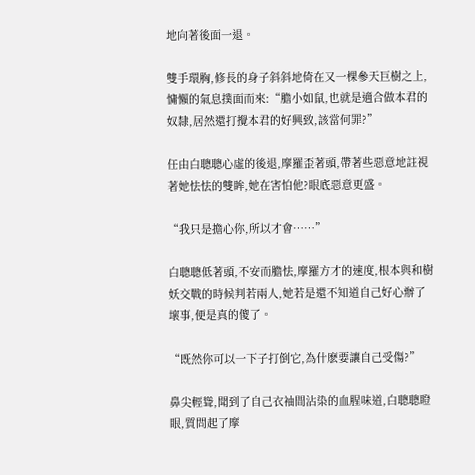地向著後面一退。

雙手環胸,修長的身子斜斜地倚在又一棵參天巨樹之上,慵懶的氣息撲面而來:“膽小如鼠,也就是適合做本君的奴隸,居然還打攪本君的好興致,該當何罪?”

任由白聰聰心虛的後退,摩羅歪著頭,帶著些惡意地註視著她怯怯的雙眸,她在害怕他?眼底惡意更盛。

“我只是擔心你,所以才會……”

白聰聰低著頭,不安而膽怯,摩羅方才的速度,根本與和樹妖交戰的時候判若兩人,她若是還不知道自己好心辦了壞事,便是真的傻了。

“既然你可以一下子打倒它,為什麽要讓自己受傷?”

鼻尖輕聳,聞到了自己衣袖間沾染的血腥味道,白聰聰瞪眼,質問起了摩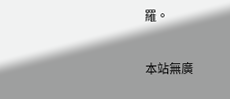羅。

本站無廣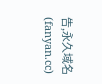告,永久域名(fanyan.cc)